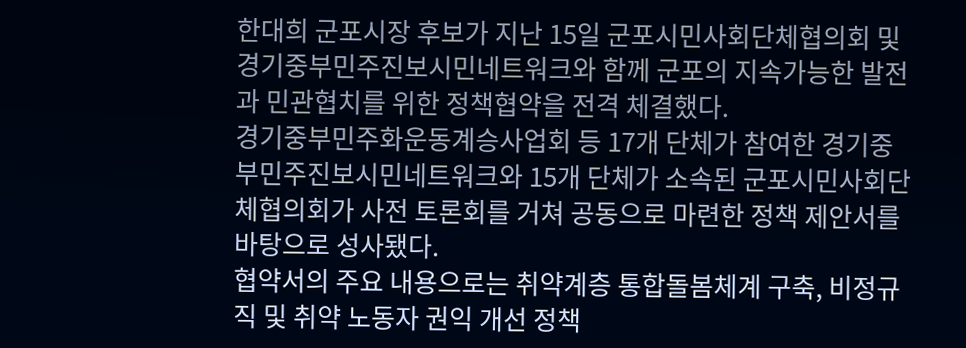한대희 군포시장 후보가 지난 15일 군포시민사회단체협의회 및 경기중부민주진보시민네트워크와 함께 군포의 지속가능한 발전과 민관협치를 위한 정책협약을 전격 체결했다.
경기중부민주화운동계승사업회 등 17개 단체가 참여한 경기중부민주진보시민네트워크와 15개 단체가 소속된 군포시민사회단체협의회가 사전 토론회를 거쳐 공동으로 마련한 정책 제안서를 바탕으로 성사됐다.
협약서의 주요 내용으로는 취약계층 통합돌봄체계 구축, 비정규직 및 취약 노동자 권익 개선 정책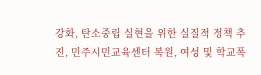강화, 탄소중립 실현을 위한 실질적 정책 추진, 민주시민교육센터 복원, 여성 및 학교폭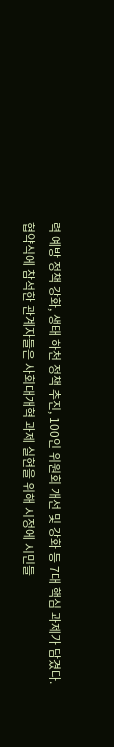력 예방 정책 강화, 생태 하천 정책 추진, 100인 위원회 개선 및 강화 등 7대 핵심 과제가 담겼다.
협약식에 참석한 관계자들은 사회대개혁 과제 실현을 위해 시정에 시민들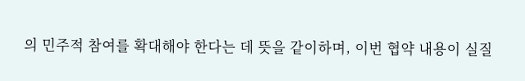의 민주적 참여를 확대해야 한다는 데 뜻을 같이하며, 이번 협약 내용이 실질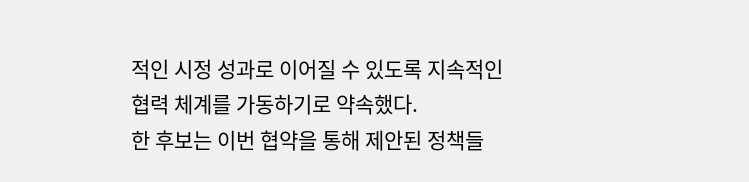적인 시정 성과로 이어질 수 있도록 지속적인 협력 체계를 가동하기로 약속했다.
한 후보는 이번 협약을 통해 제안된 정책들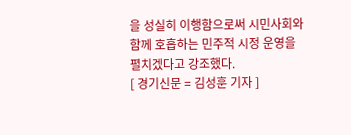을 성실히 이행함으로써 시민사회와 함께 호흡하는 민주적 시정 운영을 펼치겠다고 강조했다.
[ 경기신문 = 김성훈 기자 ]